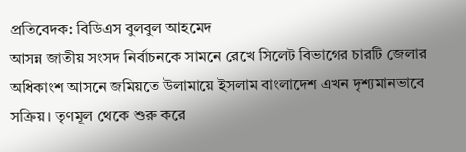প্রতিবেদক: বিডিএস বুলবুল আহমেদ
আসন্ন জাতীয় সংসদ নির্বাচনকে সামনে রেখে সিলেট বিভাগের চারটি জেলার অধিকাংশ আসনে জমিয়তে উলামায়ে ইসলাম বাংলাদেশ এখন দৃশ্যমানভাবে সক্রিয়। তৃণমূল থেকে শুরু করে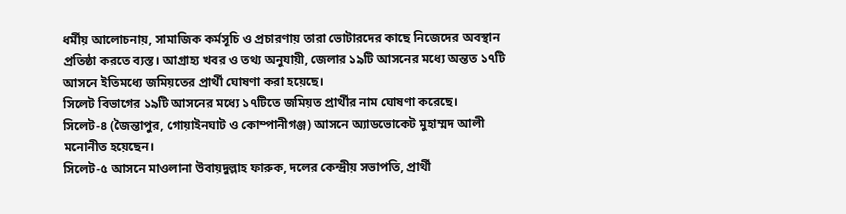ধর্মীয় আলোচনায়, সামাজিক কর্মসূচি ও প্রচারণায় তারা ভোটারদের কাছে নিজেদের অবস্থান প্রতিষ্ঠা করতে ব্যস্ত। আগ্রাহ্য খবর ও তথ্য অনুযায়ী, জেলার ১৯টি আসনের মধ্যে অন্তত ১৭টি আসনে ইতিমধ্যে জমিয়তের প্রার্থী ঘোষণা করা হয়েছে।
সিলেট বিভাগের ১৯টি আসনের মধ্যে ১৭টিতে জমিয়ত প্রার্থীর নাম ঘোষণা করেছে।
সিলেট-৪ (জৈন্তাপুর, গোয়াইনঘাট ও কোম্পানীগঞ্জ) আসনে অ্যাডভোকেট মুহাম্মদ আলী মনোনীত হয়েছেন।
সিলেট-৫ আসনে মাওলানা উবায়দুল্লাহ ফারুক, দলের কেন্দ্রীয় সভাপতি, প্রার্থী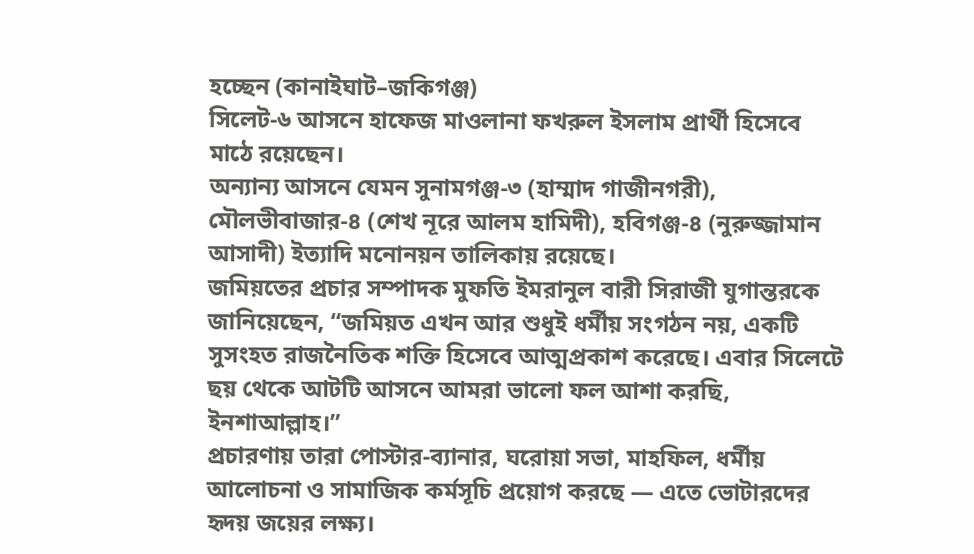হচ্ছেন (কানাইঘাট–জকিগঞ্জ)
সিলেট-৬ আসনে হাফেজ মাওলানা ফখরুল ইসলাম প্রার্থী হিসেবে মাঠে রয়েছেন।
অন্যান্য আসনে যেমন সুনামগঞ্জ-৩ (হাম্মাদ গাজীনগরী), মৌলভীবাজার-৪ (শেখ নূরে আলম হামিদী), হবিগঞ্জ-৪ (নুরুজ্জামান আসাদী) ইত্যাদি মনোনয়ন তালিকায় রয়েছে।
জমিয়তের প্রচার সম্পাদক মুফতি ইমরানুল বারী সিরাজী যুগান্তরকে জানিয়েছেন, “জমিয়ত এখন আর শুধুই ধর্মীয় সংগঠন নয়, একটি সুসংহত রাজনৈতিক শক্তি হিসেবে আত্মপ্রকাশ করেছে। এবার সিলেটে ছয় থেকে আটটি আসনে আমরা ভালো ফল আশা করছি, ইনশাআল্লাহ।”
প্রচারণায় তারা পোস্টার-ব্যানার, ঘরোয়া সভা, মাহফিল, ধর্মীয় আলোচনা ও সামাজিক কর্মসূচি প্রয়োগ করছে — এতে ভোটারদের হৃদয় জয়ের লক্ষ্য।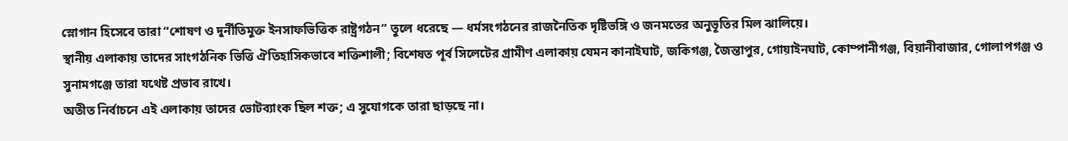স্লোগান হিসেবে তারা “শোষণ ও দুর্নীতিমুক্ত ইনসাফভিত্তিক রাষ্ট্রগঠন” তুলে ধরেছে — ধর্মসংগঠনের রাজনৈতিক দৃষ্টিভঙ্গি ও জনমতের অনুভূতির মিল ঝালিয়ে।
স্থানীয় এলাকায় তাদের সাংগঠনিক ভিত্তি ঐতিহাসিকভাবে শক্তিশালী; বিশেষত পূর্ব সিলেটের গ্রামীণ এলাকায় যেমন কানাইঘাট, জকিগঞ্জ, জৈন্তাপুর, গোয়াইনঘাট, কোম্পানীগঞ্জ, বিয়ানীবাজার, গোলাপগঞ্জ ও সুনামগঞ্জে তারা যথেষ্ট প্রভাব রাখে।
অতীত নির্বাচনে এই এলাকায় তাদের ভোটব্যাংক ছিল শক্ত; এ সুযোগকে তারা ছাড়ছে না।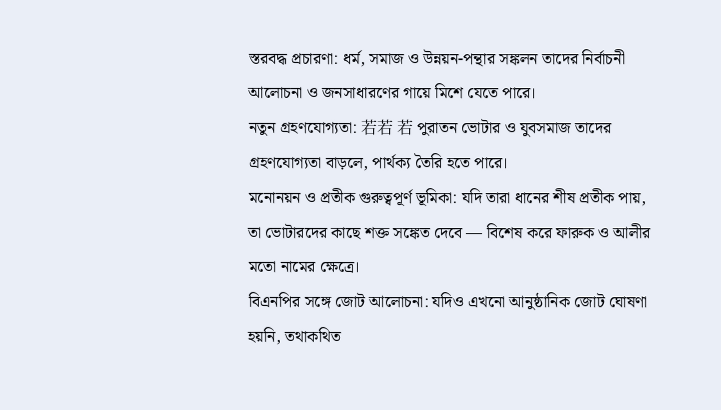স্তরবদ্ধ প্রচারণা: ধর্ম, সমাজ ও উন্নয়ন-পন্থার সঙ্কলন তাদের নির্বাচনী আলোচনা ও জনসাধারণের গায়ে মিশে যেতে পারে।
নতুন গ্রহণযোগ্যতা: 若若 若 পুরাতন ভোটার ও যুবসমাজ তাদের গ্রহণযোগ্যতা বাড়লে, পার্থক্য তৈরি হতে পারে।
মনোনয়ন ও প্রতীক গুরুত্বপূর্ণ ভূমিকা: যদি তারা ধানের শীষ প্রতীক পায়, তা ভোটারদের কাছে শক্ত সঙ্কেত দেবে — বিশেষ করে ফারুক ও আলীর মতো নামের ক্ষেত্রে।
বিএনপির সঙ্গে জোট আলোচনা: যদিও এখনো আনুষ্ঠানিক জোট ঘোষণা হয়নি, তথাকথিত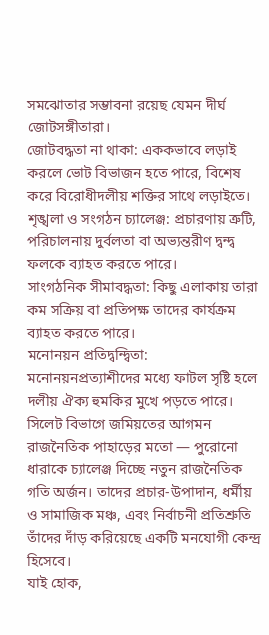সমঝোতার সম্ভাবনা রয়েছ যেমন দীর্ঘ জোটসঙ্গীতারা।
জোটবদ্ধতা না থাকা: এককভাবে লড়াই করলে ভোট বিভাজন হতে পারে, বিশেষ করে বিরোধীদলীয় শক্তির সাথে লড়াইতে।
শৃঙ্খলা ও সংগঠন চ্যালেঞ্জ: প্রচারণায় ত্রুটি, পরিচালনায় দুর্বলতা বা অভ্যন্তরীণ দ্বন্দ্ব ফলকে ব্যাহত করতে পারে।
সাংগঠনিক সীমাবদ্ধতা: কিছু এলাকায় তারা কম সক্রিয় বা প্রতিপক্ষ তাদের কার্যক্রম ব্যাহত করতে পারে।
মনোনয়ন প্রতিদ্বন্দ্বিতা: মনোনয়নপ্রত্যাশীদের মধ্যে ফাটল সৃষ্টি হলে দলীয় ঐক্য হুমকির মুখে পড়তে পারে।
সিলেট বিভাগে জমিয়তের আগমন রাজনৈতিক পাহাড়ের মতো — পুরোনো ধারাকে চ্যালেঞ্জ দিচ্ছে নতুন রাজনৈতিক গতি অর্জন। তাদের প্রচার-উপাদান, ধর্মীয় ও সামাজিক মঞ্চ, এবং নির্বাচনী প্রতিশ্রুতি তাঁদের দাঁড় করিয়েছে একটি মনযোগী কেন্দ্র হিসেবে।
যাই হোক,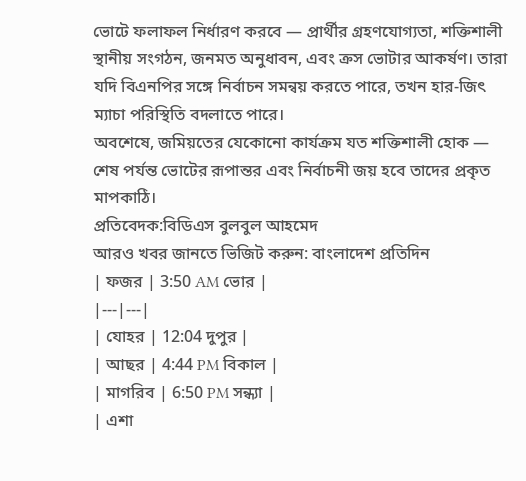ভোটে ফলাফল নির্ধারণ করবে — প্রার্থীর গ্রহণযোগ্যতা, শক্তিশালী স্থানীয় সংগঠন, জনমত অনুধাবন, এবং ক্রস ভোটার আকর্ষণ। তারা যদি বিএনপির সঙ্গে নির্বাচন সমন্বয় করতে পারে, তখন হার-জিৎ ম্যাচা পরিস্থিতি বদলাতে পারে।
অবশেষে, জমিয়তের যেকোনো কার্যক্রম যত শক্তিশালী হোক — শেষ পর্যন্ত ভোটের রূপান্তর এবং নির্বাচনী জয় হবে তাদের প্রকৃত মাপকাঠি।
প্রতিবেদক:বিডিএস বুলবুল আহমেদ
আরও খবর জানতে ভিজিট করুন: বাংলাদেশ প্রতিদিন
| ফজর | 3:50 AM ভোর |
|---|---|
| যোহর | 12:04 দুপুর |
| আছর | 4:44 PM বিকাল |
| মাগরিব | 6:50 PM সন্ধ্যা |
| এশা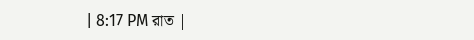| 8:17 PM রাত |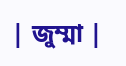| জুম্মা |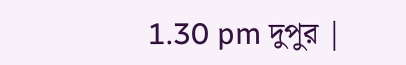1.30 pm দুপুর |